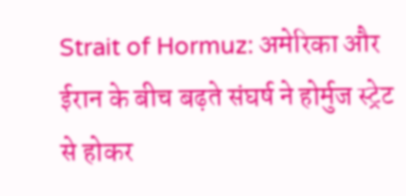Strait of Hormuz: अमेरिका और ईरान के बीच बढ़ते संघर्ष ने होर्मुज स्ट्रेट से होकर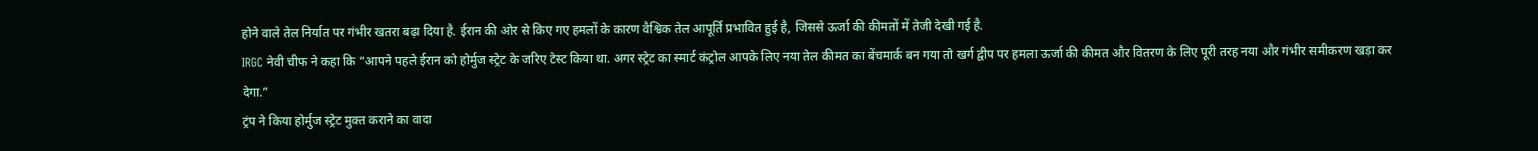होने वाले तेल निर्यात पर गंभीर खतरा बढ़ा दिया है. ईरान की ओर से किए गए हमलों के कारण वैश्विक तेल आपूर्ति प्रभावित हुई है, जिससे ऊर्जा की कीमतों में तेजी देखी गई है.
IRGC नेवी चीफ ने कहा कि “आपने पहले ईरान को होर्मुज स्ट्रेट के जरिए टेस्ट किया था. अगर स्ट्रेट का स्मार्ट कंट्रोल आपके लिए नया तेल कीमत का बेंचमार्क बन गया तो खर्ग द्वीप पर हमला ऊर्जा की कीमत और वितरण के लिए पूरी तरह नया और गंभीर समीकरण खड़ा कर देगा.”
ट्रंप ने किया होर्मुज स्ट्रेट मुक्त कराने का वादा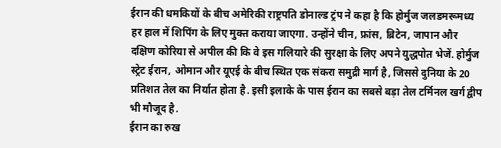ईरान की धमकियों के बीच अमेरिकी राष्ट्रपति डोनाल्ड ट्रंप ने कहा है कि होर्मुज जलडमरूमध्य हर हाल में शिपिंग के लिए मुक्त कराया जाएगा. उन्होंने चीन, फ्रांस, ब्रिटेन, जापान और दक्षिण कोरिया से अपील की कि वे इस गलियारे की सुरक्षा के लिए अपने युद्धपोत भेजें. होर्मुज स्ट्रेट ईरान, ओमान और यूएई के बीच स्थित एक संकरा समुद्री मार्ग है, जिससे दुनिया के 20 प्रतिशत तेल का निर्यात होता है. इसी इलाके के पास ईरान का सबसे बड़ा तेल टर्मिनल खर्ग द्वीप भी मौजूद है.
ईरान का रुख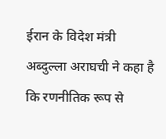ईरान के विदेश मंत्री अब्दुल्ला अराघची ने कहा है कि रणनीतिक रूप से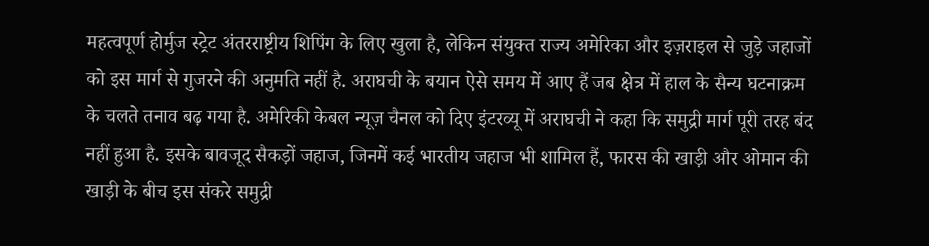महत्वपूर्ण होर्मुज स्ट्रेट अंतरराष्ट्रीय शिपिंग के लिए खुला है, लेकिन संयुक्त राज्य अमेरिका और इज़राइल से जुड़े जहाजों को इस मार्ग से गुजरने की अनुमति नहीं है. अराघची के बयान ऐसे समय में आए हैं जब क्षेत्र में हाल के सैन्य घटनाक्रम के चलते तनाव बढ़ गया है. अमेरिकी केबल न्यूज़ चैनल को दिए इंटरव्यू में अराघची ने कहा कि समुद्री मार्ग पूरी तरह बंद नहीं हुआ है. इसके बावजूद सैकड़ों जहाज, जिनमें कई भारतीय जहाज भी शामिल हैं, फारस की खाड़ी और ओमान की खाड़ी के बीच इस संकरे समुद्री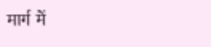मार्ग में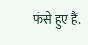फंसे हुए हैं.